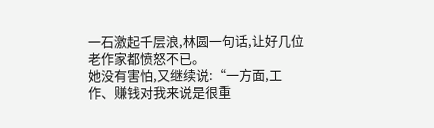一石激起千层浪,林圆一句话,让好几位老作家都愤怒不已。
她没有害怕,又继续说:“一方面,工作、赚钱对我来说是很重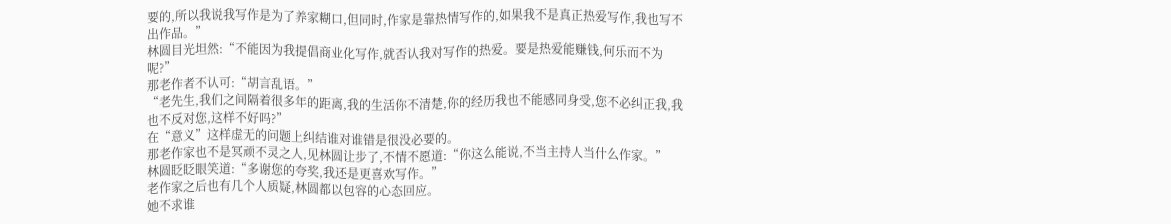要的,所以我说我写作是为了养家糊口,但同时,作家是靠热情写作的,如果我不是真正热爱写作,我也写不出作品。”
林圆目光坦然:“不能因为我提倡商业化写作,就否认我对写作的热爱。要是热爱能赚钱,何乐而不为呢?”
那老作者不认可:“胡言乱语。”
“老先生,我们之间隔着很多年的距离,我的生活你不清楚,你的经历我也不能感同身受,您不必纠正我,我也不反对您,这样不好吗?”
在“意义”这样虚无的问题上纠结谁对谁错是很没必要的。
那老作家也不是冥顽不灵之人,见林圆让步了,不情不愿道:“你这么能说,不当主持人当什么作家。”
林圆眨眨眼笑道:“多谢您的夸奖,我还是更喜欢写作。”
老作家之后也有几个人质疑,林圆都以包容的心态回应。
她不求谁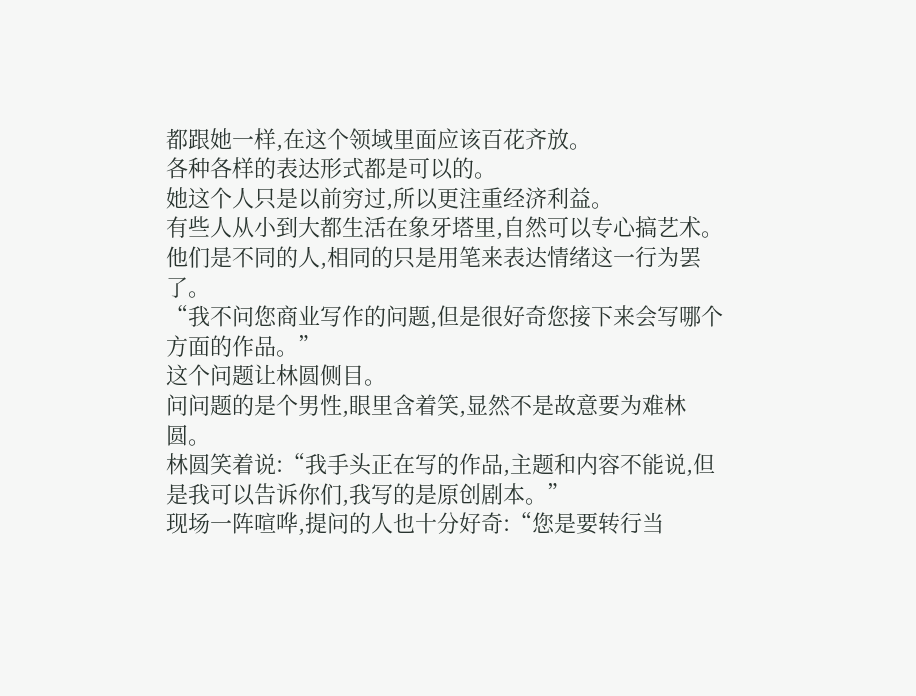都跟她一样,在这个领域里面应该百花齐放。
各种各样的表达形式都是可以的。
她这个人只是以前穷过,所以更注重经济利益。
有些人从小到大都生活在象牙塔里,自然可以专心搞艺术。
他们是不同的人,相同的只是用笔来表达情绪这一行为罢了。
“我不问您商业写作的问题,但是很好奇您接下来会写哪个方面的作品。”
这个问题让林圆侧目。
问问题的是个男性,眼里含着笑,显然不是故意要为难林圆。
林圆笑着说:“我手头正在写的作品,主题和内容不能说,但是我可以告诉你们,我写的是原创剧本。”
现场一阵喧哗,提问的人也十分好奇:“您是要转行当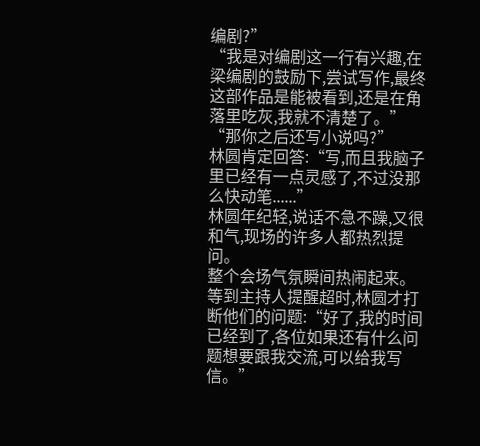编剧?”
“我是对编剧这一行有兴趣,在梁编剧的鼓励下,尝试写作,最终这部作品是能被看到,还是在角落里吃灰,我就不清楚了。”
“那你之后还写小说吗?”
林圆肯定回答:“写,而且我脑子里已经有一点灵感了,不过没那么快动笔......”
林圆年纪轻,说话不急不躁,又很和气,现场的许多人都热烈提问。
整个会场气氛瞬间热闹起来。
等到主持人提醒超时,林圆才打断他们的问题:“好了,我的时间已经到了,各位如果还有什么问题想要跟我交流,可以给我写信。”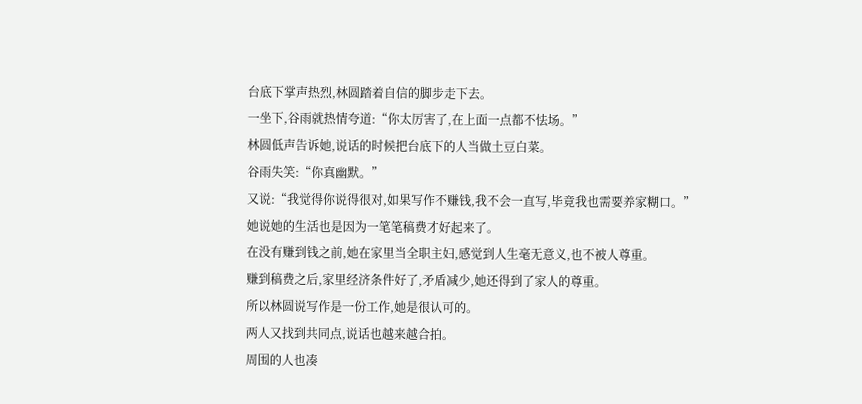台底下掌声热烈,林圆踏着自信的脚步走下去。
一坐下,谷雨就热情夸道:“你太厉害了,在上面一点都不怯场。”
林圆低声告诉她,说话的时候把台底下的人当做土豆白菜。
谷雨失笑:“你真幽默。”
又说:“我觉得你说得很对,如果写作不赚钱,我不会一直写,毕竟我也需要养家糊口。”
她说她的生活也是因为一笔笔稿费才好起来了。
在没有赚到钱之前,她在家里当全职主妇,感觉到人生毫无意义,也不被人尊重。
赚到稿费之后,家里经济条件好了,矛盾减少,她还得到了家人的尊重。
所以林圆说写作是一份工作,她是很认可的。
两人又找到共同点,说话也越来越合拍。
周围的人也凑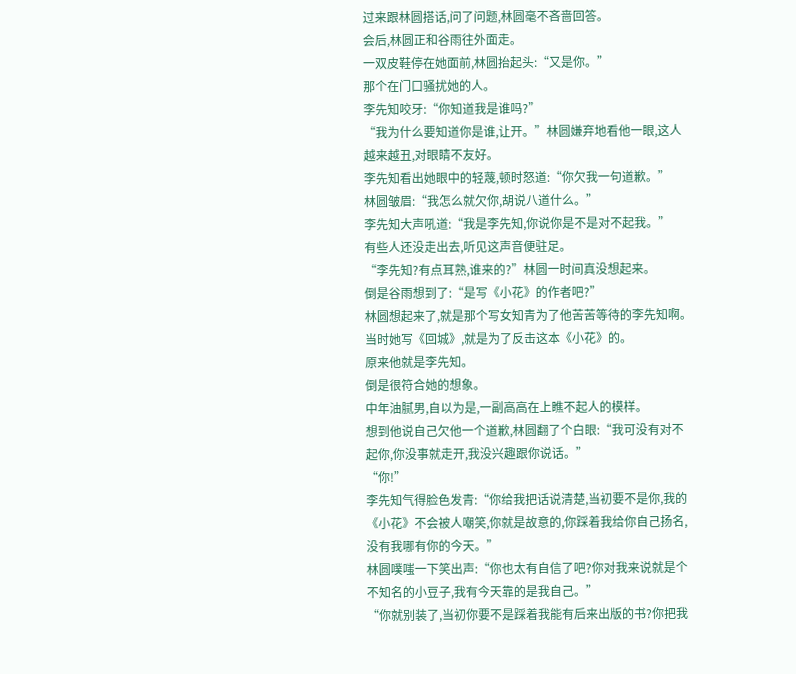过来跟林圆搭话,问了问题,林圆毫不吝啬回答。
会后,林圆正和谷雨往外面走。
一双皮鞋停在她面前,林圆抬起头:“又是你。”
那个在门口骚扰她的人。
李先知咬牙:“你知道我是谁吗?”
“我为什么要知道你是谁,让开。”林圆嫌弃地看他一眼,这人越来越丑,对眼睛不友好。
李先知看出她眼中的轻蔑,顿时怒道:“你欠我一句道歉。”
林圆皱眉:“我怎么就欠你,胡说八道什么。”
李先知大声吼道:“我是李先知,你说你是不是对不起我。”
有些人还没走出去,听见这声音便驻足。
“李先知?有点耳熟,谁来的?”林圆一时间真没想起来。
倒是谷雨想到了:“是写《小花》的作者吧?”
林圆想起来了,就是那个写女知青为了他苦苦等待的李先知啊。
当时她写《回城》,就是为了反击这本《小花》的。
原来他就是李先知。
倒是很符合她的想象。
中年油腻男,自以为是,一副高高在上瞧不起人的模样。
想到他说自己欠他一个道歉,林圆翻了个白眼:“我可没有对不起你,你没事就走开,我没兴趣跟你说话。”
“你!”
李先知气得脸色发青:“你给我把话说清楚,当初要不是你,我的《小花》不会被人嘲笑,你就是故意的,你踩着我给你自己扬名,没有我哪有你的今天。”
林圆噗嗤一下笑出声:“你也太有自信了吧?你对我来说就是个不知名的小豆子,我有今天靠的是我自己。”
“你就别装了,当初你要不是踩着我能有后来出版的书?你把我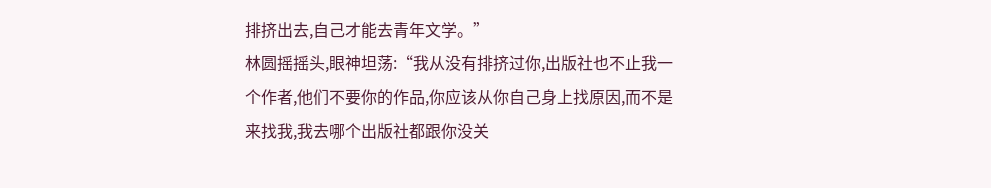排挤出去,自己才能去青年文学。”
林圆摇摇头,眼神坦荡:“我从没有排挤过你,出版社也不止我一个作者,他们不要你的作品,你应该从你自己身上找原因,而不是来找我,我去哪个出版社都跟你没关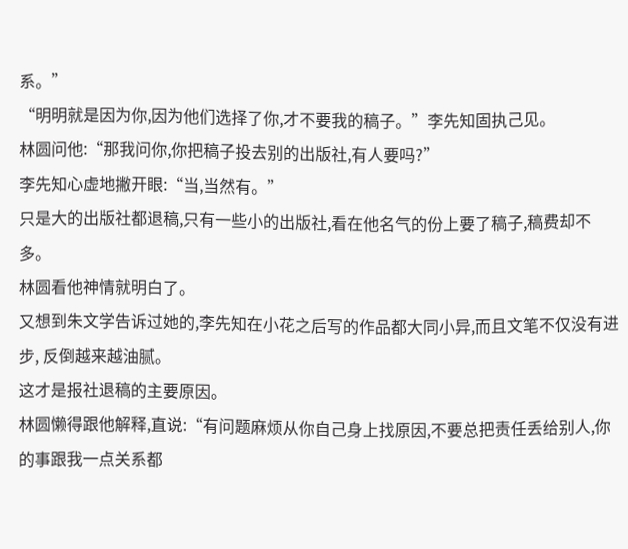系。”
“明明就是因为你,因为他们选择了你,才不要我的稿子。”李先知固执己见。
林圆问他:“那我问你,你把稿子投去别的出版社,有人要吗?”
李先知心虚地撇开眼:“当,当然有。”
只是大的出版社都退稿,只有一些小的出版社,看在他名气的份上要了稿子,稿费却不多。
林圆看他神情就明白了。
又想到朱文学告诉过她的,李先知在小花之后写的作品都大同小异,而且文笔不仅没有进步, 反倒越来越油腻。
这才是报社退稿的主要原因。
林圆懒得跟他解释,直说:“有问题麻烦从你自己身上找原因,不要总把责任丢给别人,你的事跟我一点关系都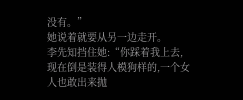没有。”
她说着就要从另一边走开。
李先知挡住她:“你踩着我上去,现在倒是装得人模狗样的,一个女人也敢出来抛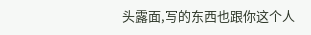头露面,写的东西也跟你这个人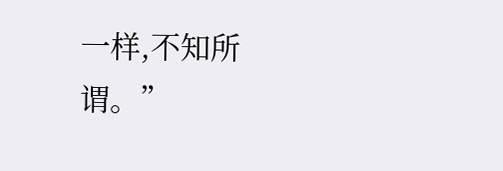一样,不知所谓。”